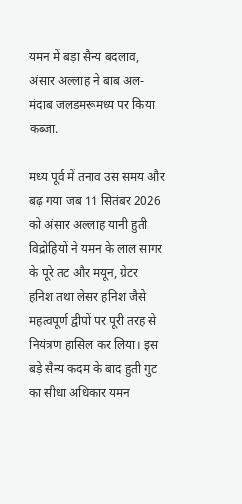यमन में बड़ा सैन्य बदलाव, अंसार अल्लाह ने बाब अल-मंदाब जलडमरूमध्य पर किया कब्जा.

मध्य पूर्व में तनाव उस समय और बढ़ गया जब 11 सितंबर 2026 को अंसार अल्लाह यानी हुती विद्रोहियों ने यमन के लाल सागर के पूरे तट और मयून, ग्रेटर हनिश तथा लेसर हनिश जैसे महत्वपूर्ण द्वीपों पर पूरी तरह से नियंत्रण हासिल कर लिया। इस बड़े सैन्य कदम के बाद हुती गुट का सीधा अधिकार यमन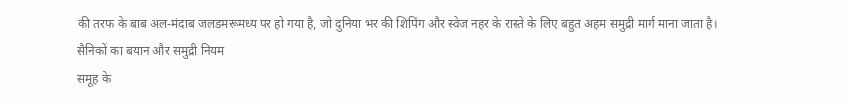की तरफ के बाब अल-मंदाब जलडमरूमध्य पर हो गया है, जो दुनिया भर की शिपिंग और स्वेज नहर के रास्ते के लिए बहुत अहम समुद्री मार्ग माना जाता है।
सैनिकों का बयान और समुद्री नियम
समूह के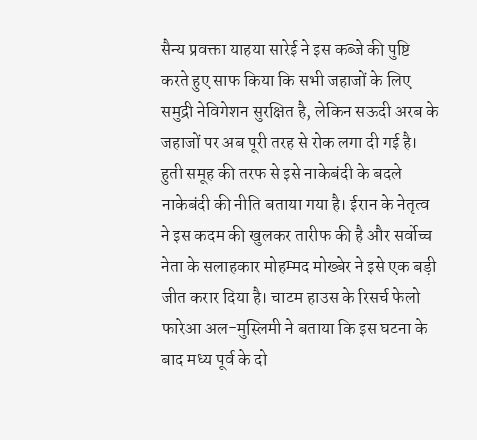सैन्य प्रवक्ता याहया सारेई ने इस कब्जे की पुष्टि करते हुए साफ किया कि सभी जहाजों के लिए समुद्री नेविगेशन सुरक्षित है, लेकिन सऊदी अरब के जहाजों पर अब पूरी तरह से रोक लगा दी गई है। हुती समूह की तरफ से इसे नाकेबंदी के बदले नाकेबंदी की नीति बताया गया है। ईरान के नेतृत्व ने इस कदम की खुलकर तारीफ की है और सर्वोच्च नेता के सलाहकार मोहम्मद मोख्बेर ने इसे एक बड़ी जीत करार दिया है। चाटम हाउस के रिसर्च फेलो फारेआ अल-मुस्लिमी ने बताया कि इस घटना के बाद मध्य पूर्व के दो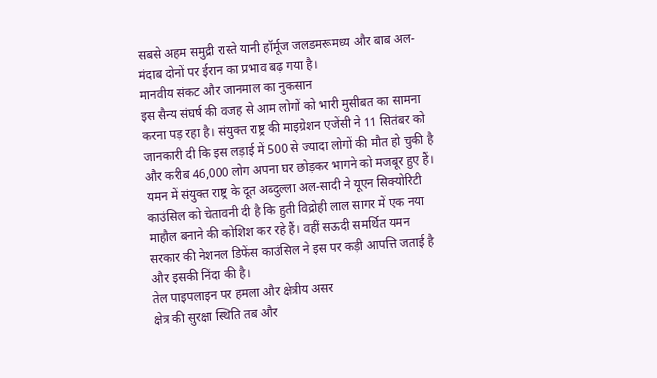सबसे अहम समुद्री रास्ते यानी हॉर्मूज जलडमरूमध्य और बाब अल-मंदाब दोनों पर ईरान का प्रभाव बढ़ गया है।
मानवीय संकट और जानमाल का नुकसान
इस सैन्य संघर्ष की वजह से आम लोगों को भारी मुसीबत का सामना करना पड़ रहा है। संयुक्त राष्ट्र की माइग्रेशन एजेंसी ने 11 सितंबर को जानकारी दी कि इस लड़ाई में 500 से ज्यादा लोगों की मौत हो चुकी है और करीब 46,000 लोग अपना घर छोड़कर भागने को मजबूर हुए हैं। यमन में संयुक्त राष्ट्र के दूत अब्दुल्ला अल-सादी ने यूएन सिक्योरिटी काउंसिल को चेतावनी दी है कि हुती विद्रोही लाल सागर में एक नया माहौल बनाने की कोशिश कर रहे हैं। वहीं सऊदी समर्थित यमन सरकार की नेशनल डिफेंस काउंसिल ने इस पर कड़ी आपत्ति जताई है और इसकी निंदा की है।
तेल पाइपलाइन पर हमला और क्षेत्रीय असर
क्षेत्र की सुरक्षा स्थिति तब और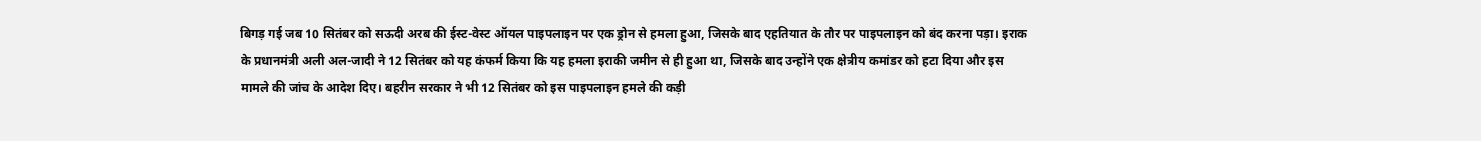बिगड़ गई जब 10 सितंबर को सऊदी अरब की ईस्ट-वेस्ट ऑयल पाइपलाइन पर एक ड्रोन से हमला हुआ, जिसके बाद एहतियात के तौर पर पाइपलाइन को बंद करना पड़ा। इराक के प्रधानमंत्री अली अल-जादी ने 12 सितंबर को यह कंफर्म किया कि यह हमला इराकी जमीन से ही हुआ था, जिसके बाद उन्होंने एक क्षेत्रीय कमांडर को हटा दिया और इस मामले की जांच के आदेश दिए। बहरीन सरकार ने भी 12 सितंबर को इस पाइपलाइन हमले की कड़ी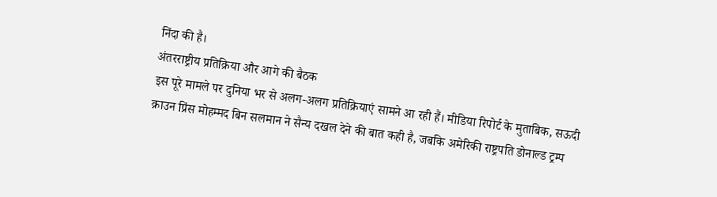निंदा की है।
अंतरराष्ट्रीय प्रतिक्रिया और आगे की बैठक
इस पूरे मामले पर दुनिया भर से अलग-अलग प्रतिक्रियाएं सामने आ रही हैं। मीडिया रिपोर्ट के मुताबिक, सऊदी क्राउन प्रिंस मोहम्मद बिन सलमान ने सैन्य दखल देने की बात कही है, जबकि अमेरिकी राष्ट्रपति डोनाल्ड ट्रम्प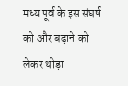मध्य पूर्व के इस संघर्ष को और बढ़ाने को लेकर थोड़ा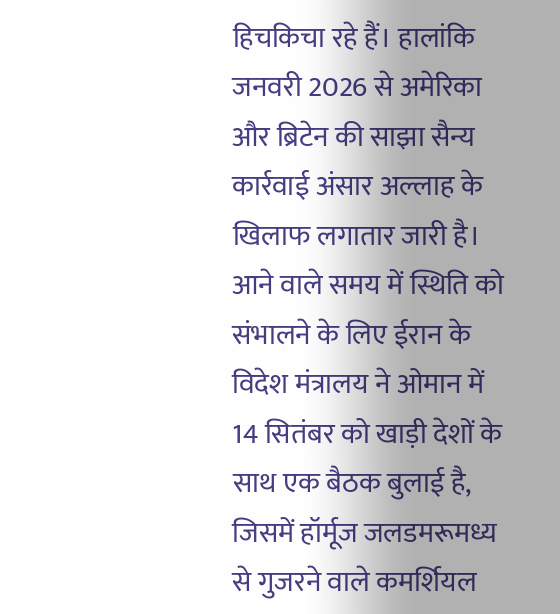हिचकिचा रहे हैं। हालांकि जनवरी 2026 से अमेरिका और ब्रिटेन की साझा सैन्य कार्रवाई अंसार अल्लाह के खिलाफ लगातार जारी है। आने वाले समय में स्थिति को संभालने के लिए ईरान के विदेश मंत्रालय ने ओमान में 14 सितंबर को खाड़ी देशों के साथ एक बैठक बुलाई है, जिसमें हॉर्मूज जलडमरूमध्य से गुजरने वाले कमर्शियल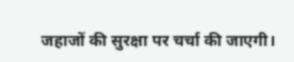जहाजों की सुरक्षा पर चर्चा की जाएगी।